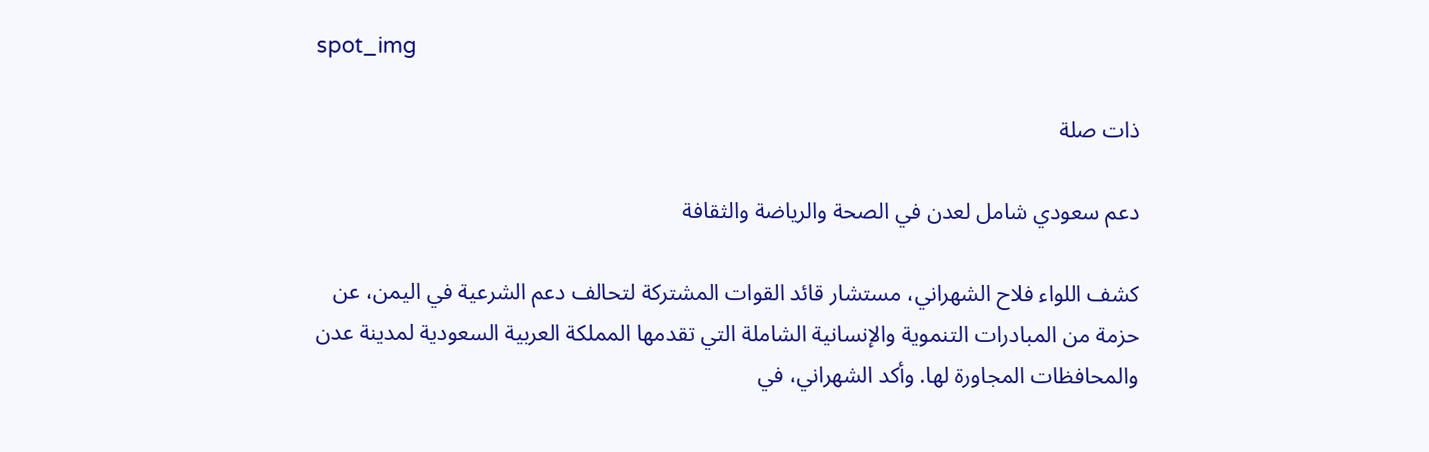spot_img

ذات صلة

دعم سعودي شامل لعدن في الصحة والرياضة والثقافة

كشف اللواء فلاح الشهراني، مستشار قائد القوات المشتركة لتحالف دعم الشرعية في اليمن، عن حزمة من المبادرات التنموية والإنسانية الشاملة التي تقدمها المملكة العربية السعودية لمدينة عدن والمحافظات المجاورة لها. وأكد الشهراني، في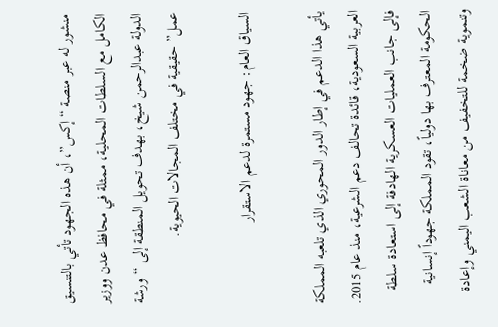منشور له عبر منصة “إكس”، أن هذه الجهود تأتي بالتنسيق الكامل مع السلطات المحلية، ممثلة في محافظ عدن ووزير الدولة عبدالرحمن شيخ، بهدف تحويل المنطقة إلى “ورشة عمل” حقيقية في مختلف المجالات الحيوية.

السياق العام: جهود مستمرة لدعم الاستقرار

يأتي هذا الدعم في إطار الدور المحوري الذي تلعبه المملكة العربية السعودية، قائدة تحالف دعم الشرعية، منذ عام 2015. فإلى جانب العمليات العسكرية الهادفة إلى استعادة سلطة الحكومة المعترف بها دولياً، تقود المملكة جهوداً إنسانية وتنموية ضخمة للتخفيف من معاناة الشعب اليمني وإعادة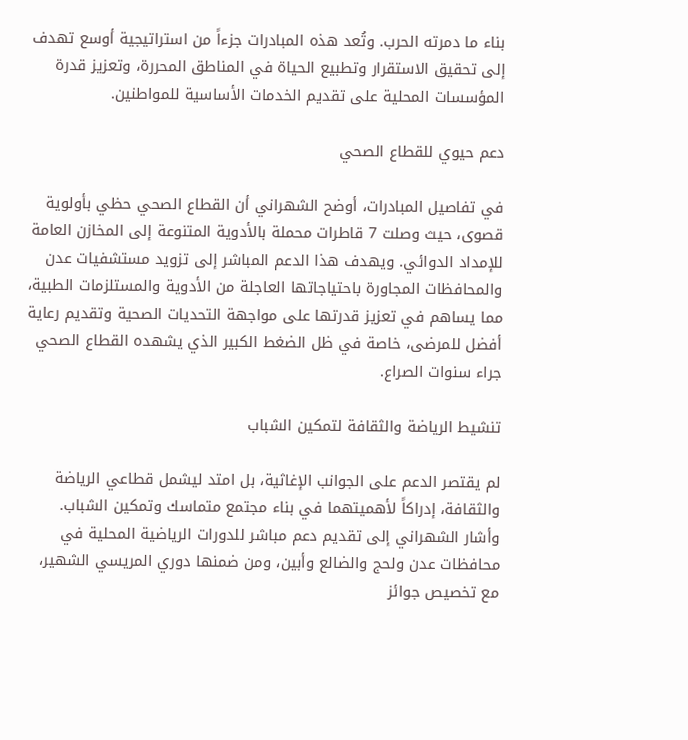بناء ما دمرته الحرب. وتُعد هذه المبادرات جزءاً من استراتيجية أوسع تهدف إلى تحقيق الاستقرار وتطبيع الحياة في المناطق المحررة، وتعزيز قدرة المؤسسات المحلية على تقديم الخدمات الأساسية للمواطنين.

دعم حيوي للقطاع الصحي

في تفاصيل المبادرات، أوضح الشهراني أن القطاع الصحي حظي بأولوية قصوى، حيث وصلت 7 قاطرات محملة بالأدوية المتنوعة إلى المخازن العامة للإمداد الدوائي. ويهدف هذا الدعم المباشر إلى تزويد مستشفيات عدن والمحافظات المجاورة باحتياجاتها العاجلة من الأدوية والمستلزمات الطبية، مما يساهم في تعزيز قدرتها على مواجهة التحديات الصحية وتقديم رعاية أفضل للمرضى، خاصة في ظل الضغط الكبير الذي يشهده القطاع الصحي جراء سنوات الصراع.

تنشيط الرياضة والثقافة لتمكين الشباب

لم يقتصر الدعم على الجوانب الإغاثية، بل امتد ليشمل قطاعي الرياضة والثقافة، إدراكاً لأهميتهما في بناء مجتمع متماسك وتمكين الشباب. وأشار الشهراني إلى تقديم دعم مباشر للدورات الرياضية المحلية في محافظات عدن ولحج والضالع وأبين، ومن ضمنها دوري المريسي الشهير، مع تخصيص جوائز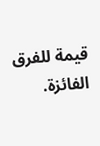قيمة للفرق الفائزة.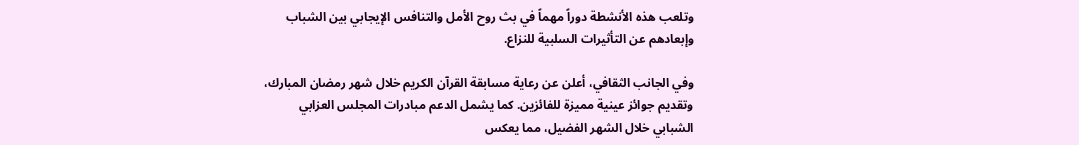وتلعب هذه الأنشطة دوراً مهماً في بث روح الأمل والتنافس الإيجابي بين الشباب وإبعادهم عن التأثيرات السلبية للنزاع.

وفي الجانب الثقافي، أعلن عن رعاية مسابقة القرآن الكريم خلال شهر رمضان المبارك، وتقديم جوائز عينية مميزة للفائزين. كما يشمل الدعم مبادرات المجلس العزابي الشبابي خلال الشهر الفضيل، مما يعكس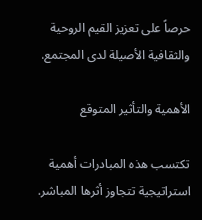حرصاً على تعزيز القيم الروحية والثقافية الأصيلة لدى المجتمع.

الأهمية والتأثير المتوقع

تكتسب هذه المبادرات أهمية استراتيجية تتجاوز أثرها المباشر.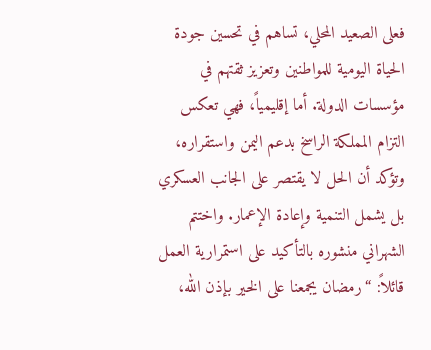فعلى الصعيد المحلي، تساهم في تحسين جودة الحياة اليومية للمواطنين وتعزيز ثقتهم في مؤسسات الدولة. أما إقليمياً، فهي تعكس التزام المملكة الراسخ بدعم اليمن واستقراره، وتؤكد أن الحل لا يقتصر على الجانب العسكري بل يشمل التنمية وإعادة الإعمار. واختتم الشهراني منشوره بالتأكيد على استمرارية العمل قائلاً: “رمضان يجمعنا على الخير بإذن الله،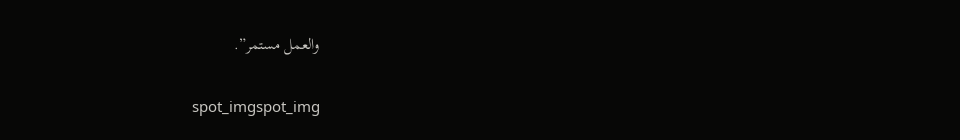والعمل مستمر”.

spot_imgspot_img